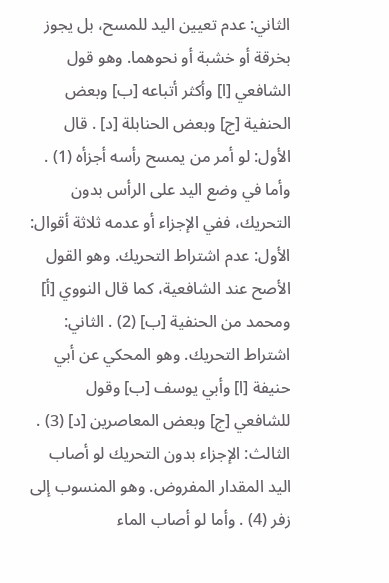الثاني: عدم تعيين اليد للمسح، بل يجوز بخرقة أو خشبة أو نحوهما. وهو قول الشافعي [ا] وأكثر أتباعه [ب] وبعض الحنفية [ج] وبعض الحنابلة [د] . قال الأول: لو أمر من يمسح رأسه أجزأه (1) . وأما في وضع اليد على الرأس بدون التحريك، ففي الإجزاء أو عدمه ثلاثة أقوال: الأول: عدم اشتراط التحريك. وهو القول الأصح عند الشافعية، كما قال النووي [أ] ومحمد من الحنفية [ب] (2) . الثاني: اشتراط التحريك. وهو المحكي عن أبي حنيفة [ا] وأبي يوسف [ب] وقول للشافعي [ج] وبعض المعاصرين [د] (3) . الثالث: الإجزاء بدون التحريك لو أصاب اليد المقدار المفروض. وهو المنسوب إلى زفر (4) . وأما لو أصاب الماء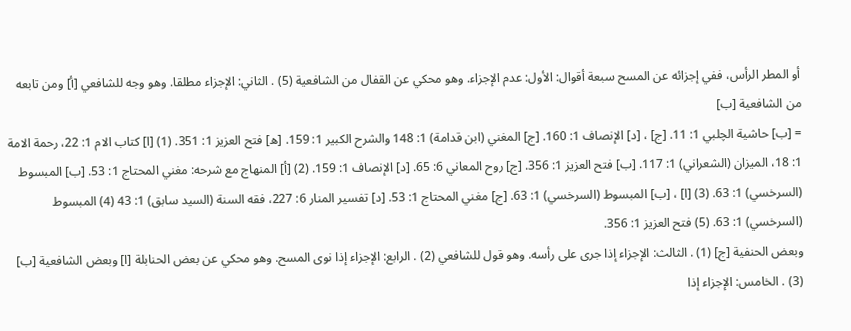أو المطر الرأس، ففي إجزائه عن المسح سبعة أقوال: الأول: عدم الإجزاء. وهو محكي عن القفال من الشافعية (5) . الثاني: الإجزاء مطلقا. وهو وجه للشافعي [أ] ومن تابعه من الشافعية [ب]
= [ب] حاشية الچلبي 1: 11. [ج] ، [د] الإنصاف 1: 160. [ج] المغني (ابن قدامة) 1: 148 والشرح الكبير 1: 159. [ه] فتح العزيز 1: 351. (1) [ا] كتاب الام 1: 22، رحمة الامة 1: 18، الميزان (الشعراني) 1: 117. [ب] فتح العزيز 1: 356. [ج] روح المعاني 6: 65. [د] الإنصاف 1: 159. (2) [أ] المنهاج مع شرحه: مغني المحتاج 1: 53. [ب] المبسوط (السرخسي) 1: 63. (3) [ا] ، [ب] المبسوط (السرخسي) 1: 63. [ج] مغني المحتاج 1: 53. [د] تفسير المنار 6: 227، فقه السنة (السيد سابق) 1: 43 (4) المبسوط (السرخسي) 1: 63. (5) فتح العزيز 1: 356.
وبعض الحنفية [ج] (1) . الثالث: الإجزاء إذا جرى على رأسه. وهو قول للشافعي (2) . الرابع: الإجزاء إذا نوى المسح. وهو محكي عن بعض الحنابلة [ا] وبعض الشافعية [ب] (3) . الخامس: الإجزاء إذا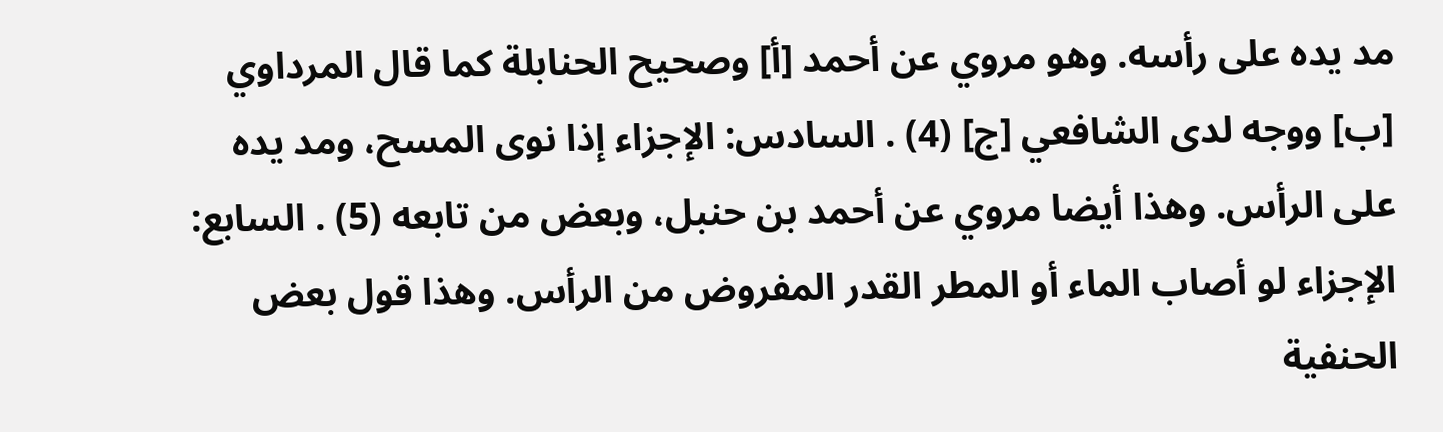مد يده على رأسه. وهو مروي عن أحمد [أ] وصحيح الحنابلة كما قال المرداوي [ب] ووجه لدى الشافعي [ج] (4) . السادس: الإجزاء إذا نوى المسح، ومد يده على الرأس. وهذا أيضا مروي عن أحمد بن حنبل، وبعض من تابعه (5) . السابع: الإجزاء لو أصاب الماء أو المطر القدر المفروض من الرأس. وهذا قول بعض الحنفية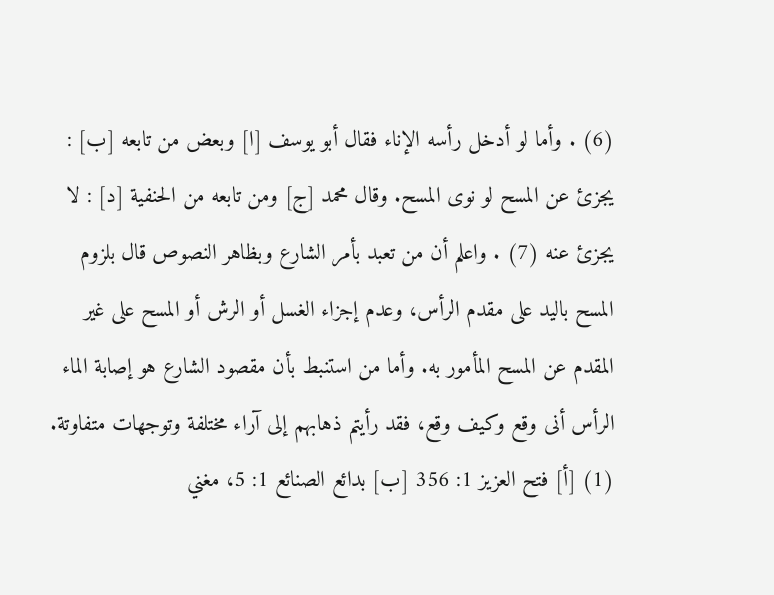(6) . وأما لو أدخل رأسه الإناء فقال أبو يوسف [ا] وبعض من تابعه [ب] : يجزئ عن المسح لو نوى المسح. وقال محمد [ج] ومن تابعه من الحنفية [د] : لا يجزئ عنه (7) . واعلم أن من تعبد بأمر الشارع وبظاهر النصوص قال بلزوم المسح باليد على مقدم الرأس، وعدم إجزاء الغسل أو الرش أو المسح على غير المقدم عن المسح المأمور به. وأما من استنبط بأن مقصود الشارع هو إصابة الماء الرأس أنى وقع وكيف وقع، فقد رأيتم ذهابهم إلى آراء مختلفة وتوجهات متفاوتة.
(1) [أ] فتح العزيز 1: 356 [ب] بدائع الصنائع 1: 5، مغني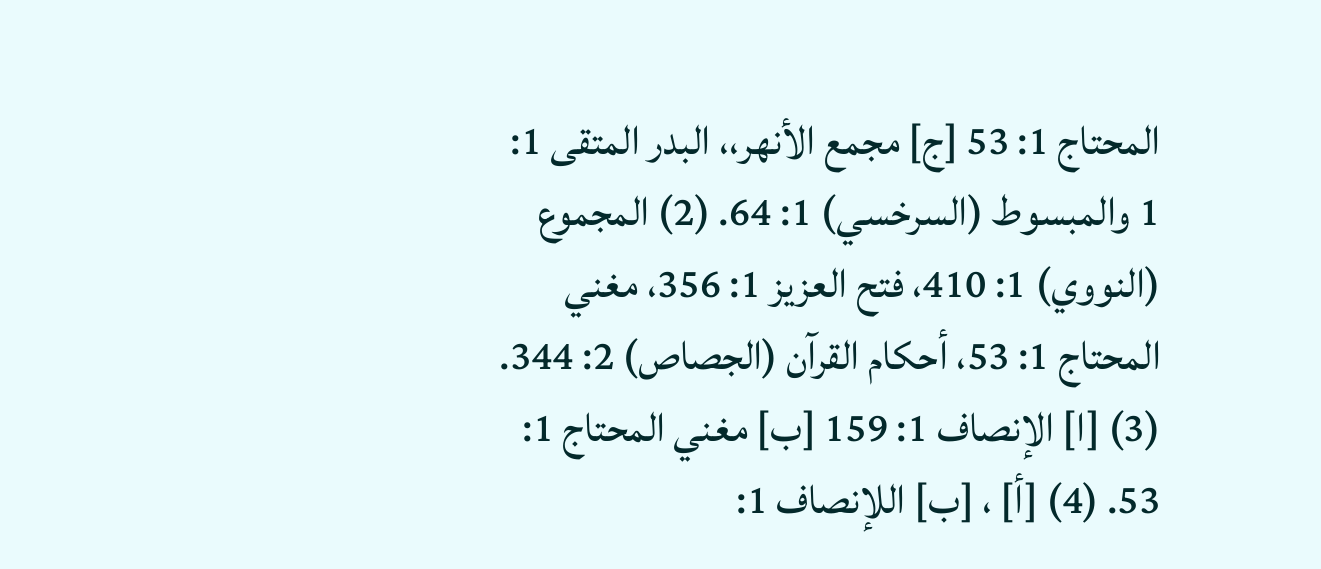المحتاج 1: 53 [ج] مجمع الأنهر،، البدر المتقى 1: 1 والمبسوط (السرخسي) 1: 64. (2) المجموع (النووي) 1: 410، فتح العزيز 1: 356، مغني المحتاج 1: 53، أحكام القرآن (الجصاص) 2: 344. (3) [ا] الإنصاف 1: 159 [ب] مغني المحتاج 1: 53. (4) [أ] ، [ب] اللإنصاف 1: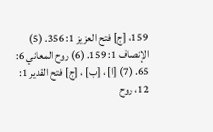159، [ج] فتح العزيز 1: 356. (5) الإنصاف 1: 159. (6) روح المعاني 6: 65. (7) [ا] ، [ب] ، [ج] فتح القدير 1: 12، روح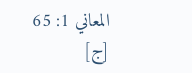المعاني 1: 65 [ج]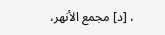، [د] مجمع الأنهر،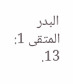البدر المتقى 1: 13.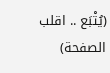(يُتْبَع .. اقلب الصفحة)